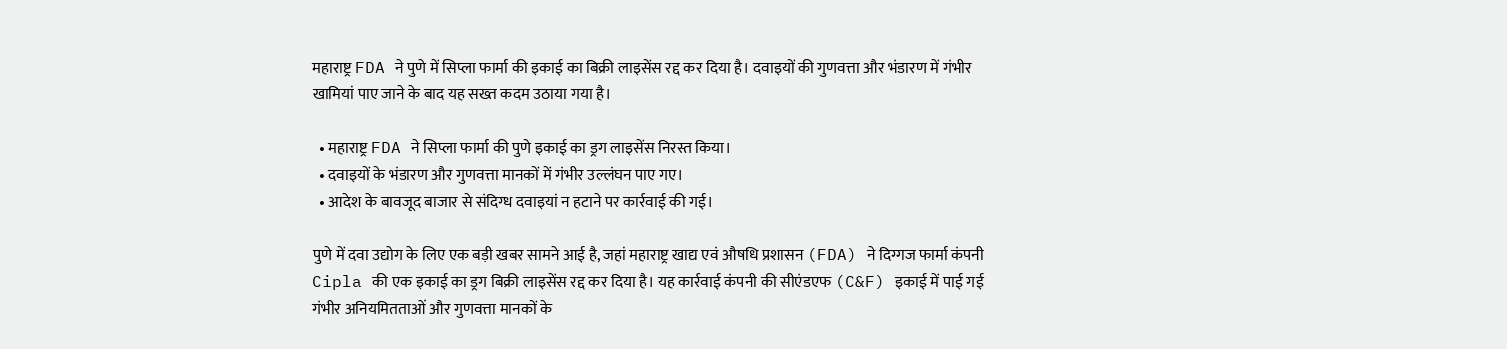महाराष्ट्र FDA ने पुणे में सिप्ला फार्मा की इकाई का बिक्री लाइसेंस रद्द कर दिया है। दवाइयों की गुणवत्ता और भंडारण में गंभीर खामियां पाए जाने के बाद यह सख्त कदम उठाया गया है।

  • महाराष्ट्र FDA ने सिप्ला फार्मा की पुणे इकाई का ड्रग लाइसेंस निरस्त किया।
  • दवाइयों के भंडारण और गुणवत्ता मानकों में गंभीर उल्लंघन पाए गए।
  • आदेश के बावजूद बाजार से संदिग्ध दवाइयां न हटाने पर कार्रवाई की गई।

पुणे में दवा उद्योग के लिए एक बड़ी खबर सामने आई है, जहां महाराष्ट्र खाद्य एवं औषधि प्रशासन (FDA) ने दिग्गज फार्मा कंपनी Cipla की एक इकाई का ड्रग बिक्री लाइसेंस रद्द कर दिया है। यह कार्रवाई कंपनी की सीएंडएफ (C&F) इकाई में पाई गई गंभीर अनियमितताओं और गुणवत्ता मानकों के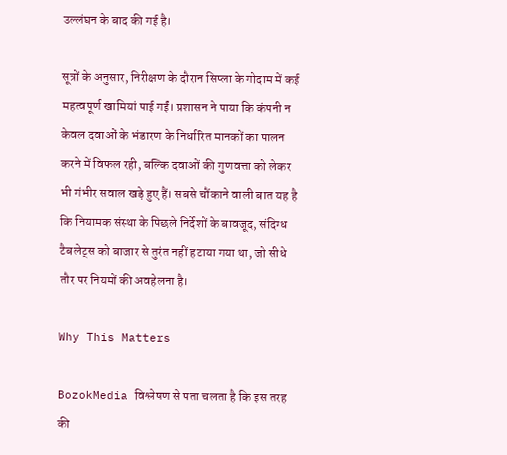उल्लंघन के बाद की गई है।

सूत्रों के अनुसार, निरीक्षण के दौरान सिप्ला के गोदाम में कई महत्वपूर्ण खामियां पाई गईं। प्रशासन ने पाया कि कंपनी न केवल दवाओं के भंडारण के निर्धारित मानकों का पालन करने में विफल रही, बल्कि दवाओं की गुणवत्ता को लेकर भी गंभीर सवाल खड़े हुए हैं। सबसे चौंकाने वाली बात यह है कि नियामक संस्था के पिछले निर्देशों के बावजूद, संदिग्ध टैबलेट्स को बाजार से तुरंत नहीं हटाया गया था, जो सीधे तौर पर नियमों की अवहेलना है।

Why This Matters

BozokMedia विश्लेषण से पता चलता है कि इस तरह की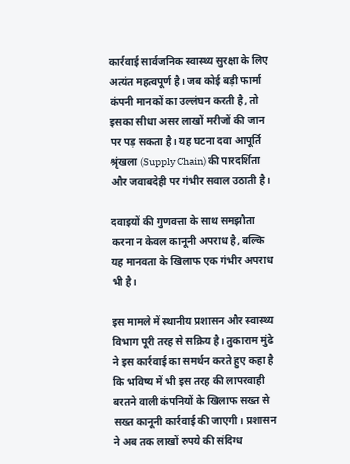कार्रवाई सार्वजनिक स्वास्थ्य सुरक्षा के लिए अत्यंत महत्वपूर्ण है। जब कोई बड़ी फार्मा कंपनी मानकों का उल्लंघन करती है, तो इसका सीधा असर लाखों मरीजों की जान पर पड़ सकता है। यह घटना दवा आपूर्ति श्रृंखला (Supply Chain) की पारदर्शिता और जवाबदेही पर गंभीर सवाल उठाती है।

दवाइयों की गुणवत्ता के साथ समझौता करना न केवल कानूनी अपराध है, बल्कि यह मानवता के खिलाफ एक गंभीर अपराध भी है।

इस मामले में स्थानीय प्रशासन और स्वास्थ्य विभाग पूरी तरह से सक्रिय है। तुकाराम मुंढे ने इस कार्रवाई का समर्थन करते हुए कहा है कि भविष्य में भी इस तरह की लापरवाही बरतने वाली कंपनियों के खिलाफ सख्त से सख्त कानूनी कार्रवाई की जाएगी। प्रशासन ने अब तक लाखों रुपये की संदिग्ध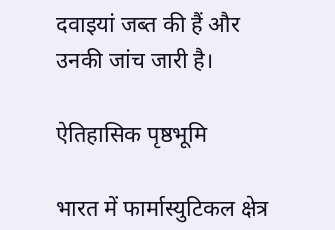दवाइयां जब्त की हैं और उनकी जांच जारी है।

ऐतिहासिक पृष्ठभूमि

भारत में फार्मास्युटिकल क्षेत्र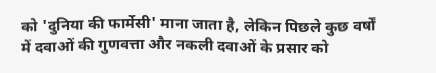को 'दुनिया की फार्मेसी' माना जाता है, लेकिन पिछले कुछ वर्षों में दवाओं की गुणवत्ता और नकली दवाओं के प्रसार को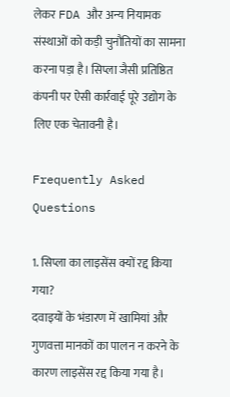लेकर FDA और अन्य नियामक संस्थाओं को कड़ी चुनौतियों का सामना करना पड़ा है। सिप्ला जैसी प्रतिष्ठित कंपनी पर ऐसी कार्रवाई पूरे उद्योग के लिए एक चेतावनी है।

Frequently Asked Questions

1. सिप्ला का लाइसेंस क्यों रद्द किया गया?
दवाइयों के भंडारण में खामियां और गुणवत्ता मानकों का पालन न करने के कारण लाइसेंस रद्द किया गया है।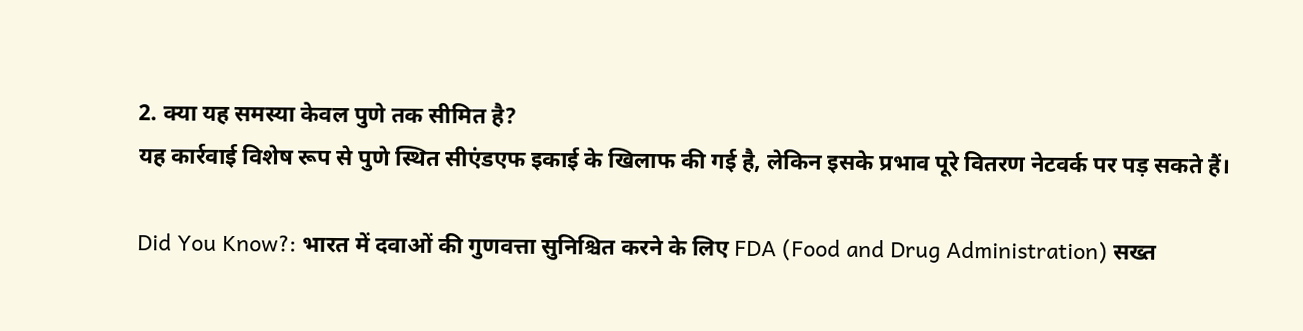2. क्या यह समस्या केवल पुणे तक सीमित है?
यह कार्रवाई विशेष रूप से पुणे स्थित सीएंडएफ इकाई के खिलाफ की गई है, लेकिन इसके प्रभाव पूरे वितरण नेटवर्क पर पड़ सकते हैं।

Did You Know?: भारत में दवाओं की गुणवत्ता सुनिश्चित करने के लिए FDA (Food and Drug Administration) सख्त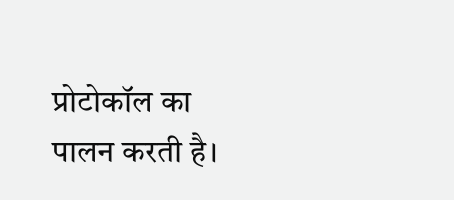प्रोटोकॉल का पालन करती है।